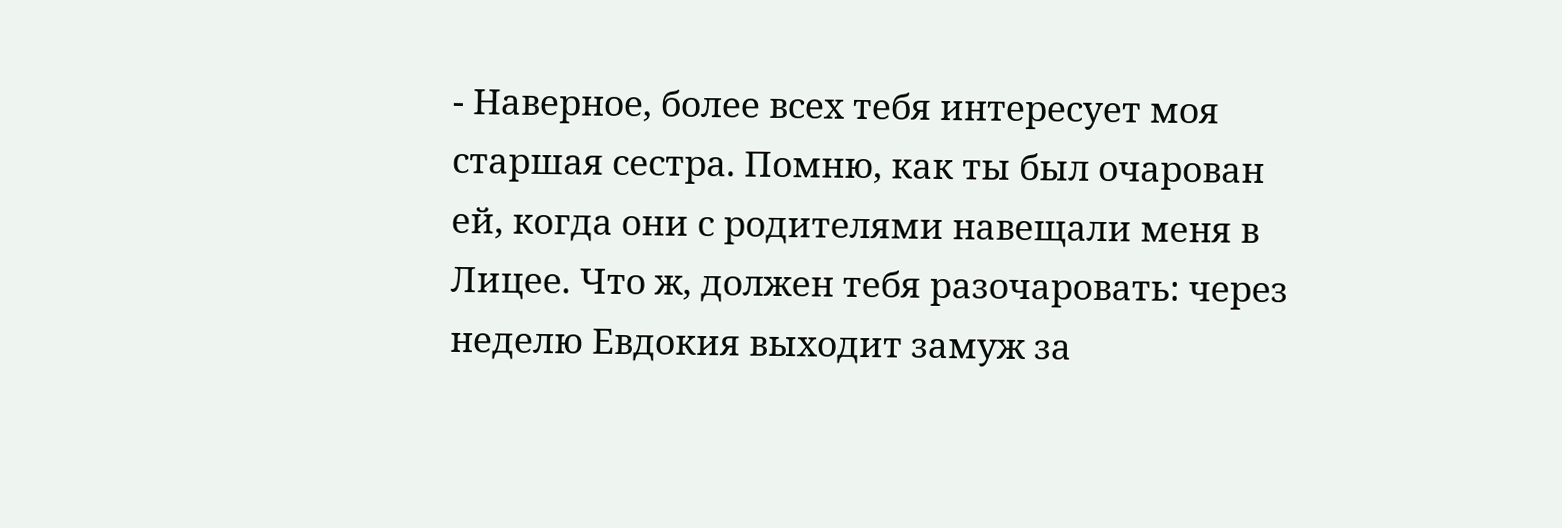- Наверное, более всех тебя интересует моя старшая сестра. Помню, как ты был очарован ей, когда они с родителями навещали меня в Лицее. Что ж, должен тебя разочаровать: через неделю Евдокия выходит замуж за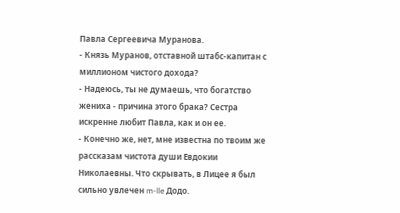Павла Сергеевича Муранова.
- Князь Муранов, отставной штабс-капитан с миллионом чистого дохода?
- Надеюсь, ты не думаешь, что богатство жениха - причина этого брака? Сестра искренне любит Павла, как и он ее.
- Конечно же, нет, мне известна по твоим же рассказам чистота души Евдокии Николаевны. Что скрывать, в Лицее я был сильно увлечен m-lle Додо.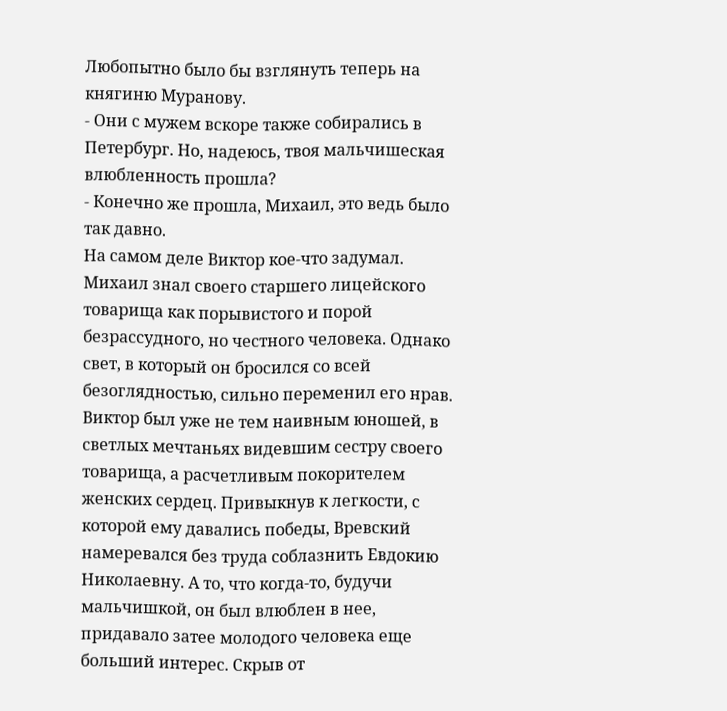Любопытно было бы взглянуть теперь на княгиню Муранову.
- Они с мужем вскоре также собирались в Петербург. Но, надеюсь, твоя мальчишеская влюбленность прошла?
- Конечно же прошла, Михаил, это ведь было так давно.
На самом деле Виктор кое-что задумал. Михаил знал своего старшего лицейского товарища как порывистого и порой безрассудного, но честного человека. Однако свет, в который он бросился со всей безоглядностью, сильно переменил его нрав. Виктор был уже не тем наивным юношей, в светлых мечтаньях видевшим сестру своего товарища, а расчетливым покорителем женских сердец. Привыкнув к легкости, с которой ему давались победы, Вревский намеревался без труда соблазнить Евдокию Николаевну. А то, что когда-то, будучи мальчишкой, он был влюблен в нее, придавало затее молодого человека еще больший интерес. Скрыв от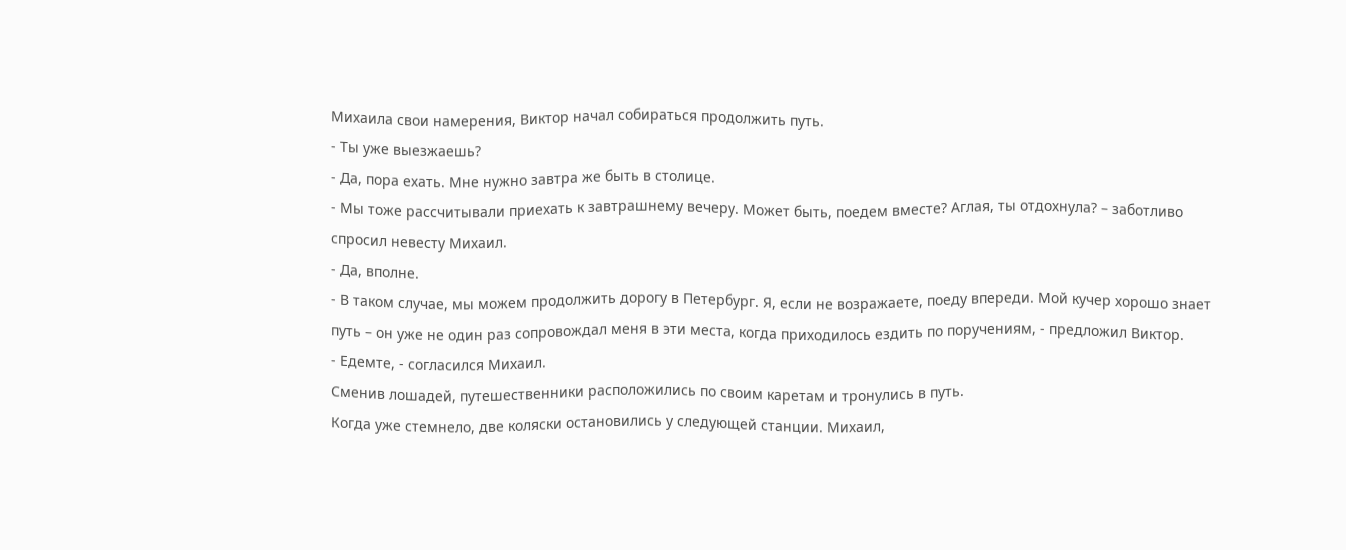Михаила свои намерения, Виктор начал собираться продолжить путь.
- Ты уже выезжаешь?
- Да, пора ехать. Мне нужно завтра же быть в столице.
- Мы тоже рассчитывали приехать к завтрашнему вечеру. Может быть, поедем вместе? Аглая, ты отдохнула? – заботливо спросил невесту Михаил.
- Да, вполне.
- В таком случае, мы можем продолжить дорогу в Петербург. Я, если не возражаете, поеду впереди. Мой кучер хорошо знает путь – он уже не один раз сопровождал меня в эти места, когда приходилось ездить по поручениям, - предложил Виктор.
- Едемте, - согласился Михаил.
Сменив лошадей, путешественники расположились по своим каретам и тронулись в путь.
Когда уже стемнело, две коляски остановились у следующей станции. Михаил,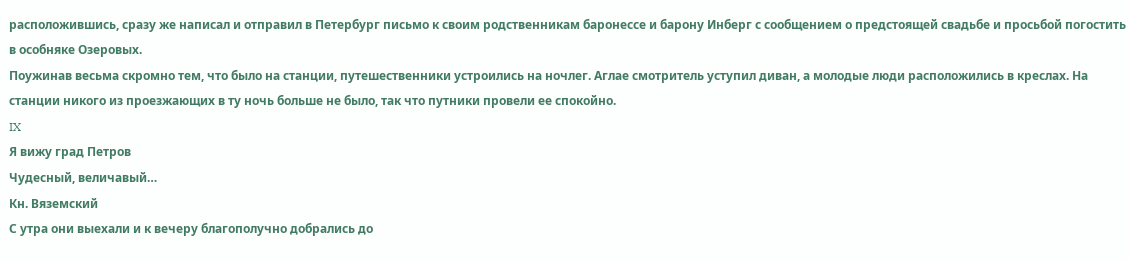расположившись, сразу же написал и отправил в Петербург письмо к своим родственникам баронессе и барону Инберг с сообщением о предстоящей свадьбе и просьбой погостить в особняке Озеровых.
Поужинав весьма скромно тем, что было на станции, путешественники устроились на ночлег. Аглае смотритель уступил диван, а молодые люди расположились в креслах. На станции никого из проезжающих в ту ночь больше не было, так что путники провели ее спокойно.
IX
Я вижу град Петров
Чудесный, величавый…
Кн. Вяземский
С утра они выехали и к вечеру благополучно добрались до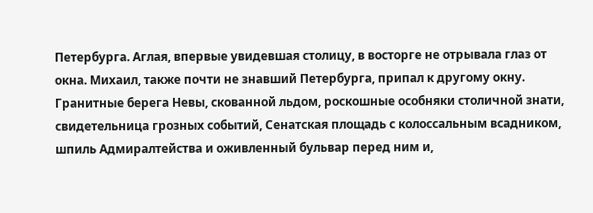Петербурга. Аглая, впервые увидевшая столицу, в восторге не отрывала глаз от окна. Михаил, также почти не знавший Петербурга, припал к другому окну. Гранитные берега Невы, скованной льдом, роскошные особняки столичной знати, свидетельница грозных событий, Сенатская площадь с колоссальным всадником, шпиль Адмиралтейства и оживленный бульвар перед ним и,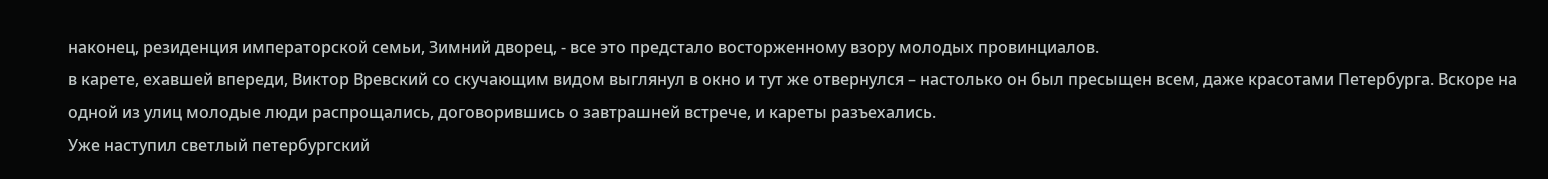наконец, резиденция императорской семьи, Зимний дворец, - все это предстало восторженному взору молодых провинциалов.
в карете, ехавшей впереди, Виктор Вревский со скучающим видом выглянул в окно и тут же отвернулся – настолько он был пресыщен всем, даже красотами Петербурга. Вскоре на одной из улиц молодые люди распрощались, договорившись о завтрашней встрече, и кареты разъехались.
Уже наступил светлый петербургский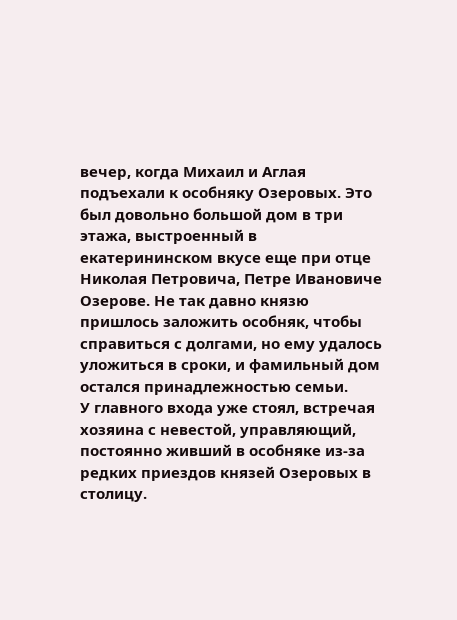вечер, когда Михаил и Аглая подъехали к особняку Озеровых. Это был довольно большой дом в три этажа, выстроенный в екатерининском вкусе еще при отце Николая Петровича, Петре Ивановиче Озерове. Не так давно князю пришлось заложить особняк, чтобы справиться с долгами, но ему удалось уложиться в сроки, и фамильный дом остался принадлежностью семьи.
У главного входа уже стоял, встречая хозяина с невестой, управляющий, постоянно живший в особняке из-за редких приездов князей Озеровых в столицу.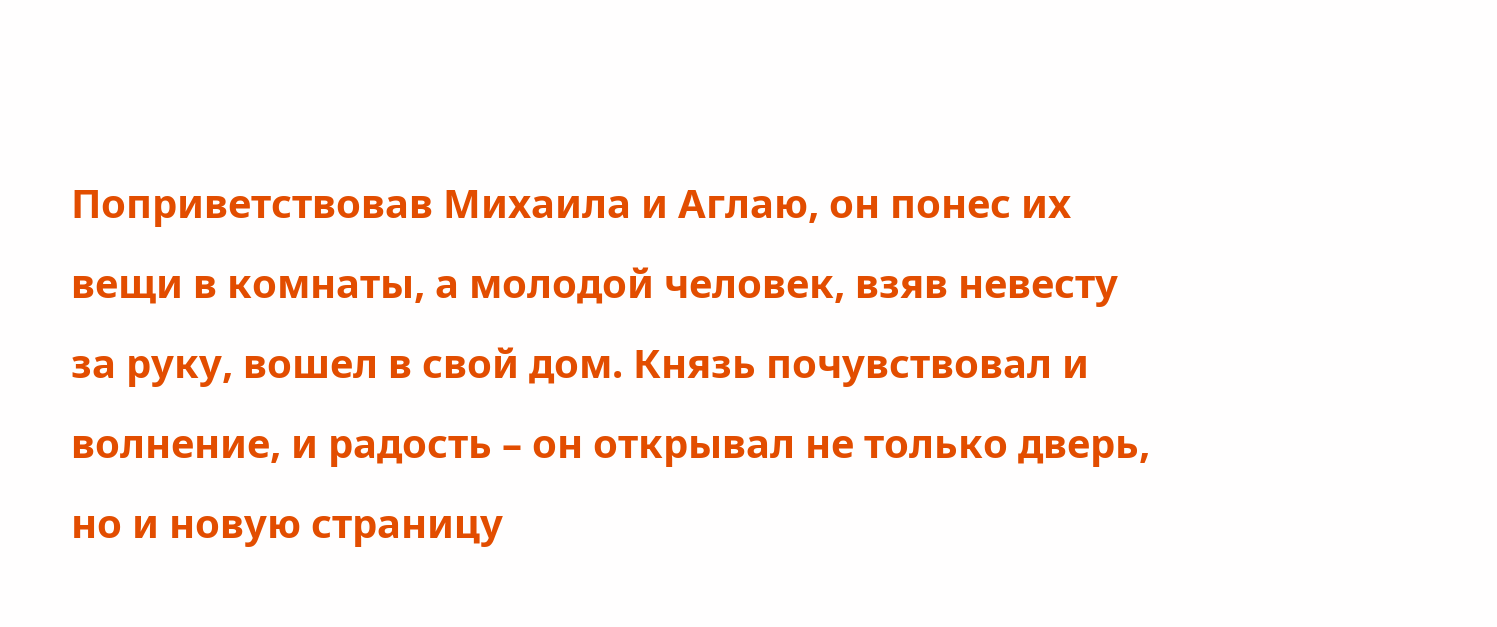Поприветствовав Михаила и Аглаю, он понес их вещи в комнаты, а молодой человек, взяв невесту за руку, вошел в свой дом. Князь почувствовал и волнение, и радость – он открывал не только дверь, но и новую страницу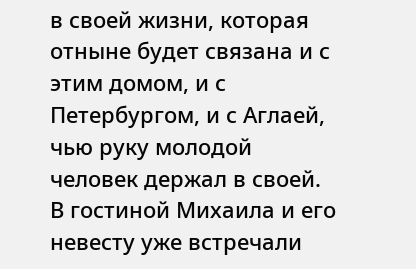в своей жизни, которая отныне будет связана и с этим домом, и с Петербургом, и с Аглаей, чью руку молодой человек держал в своей.
В гостиной Михаила и его невесту уже встречали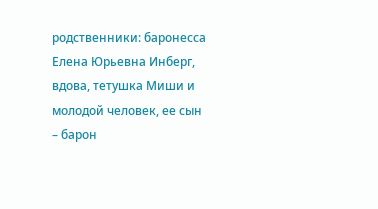родственники: баронесса Елена Юрьевна Инберг, вдова, тетушка Миши и молодой человек, ее сын – барон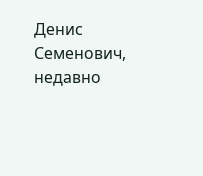Денис Семенович, недавно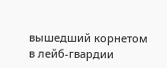вышедший корнетом в лейб-гвардии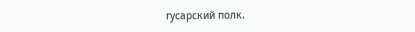гусарский полк.